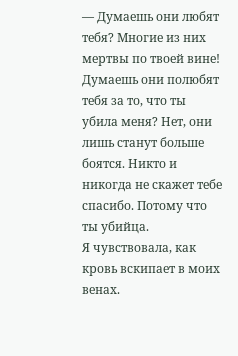— Думаешь они любят тебя? Многие из них мертвы по твоей вине! Думаешь они полюбят тебя за то, что ты убила меня? Нет, они лишь станут больше боятся. Никто и никогда не скажет тебе спасибо. Потому что ты убийца.
Я чувствовала, как кровь вскипает в моих венах.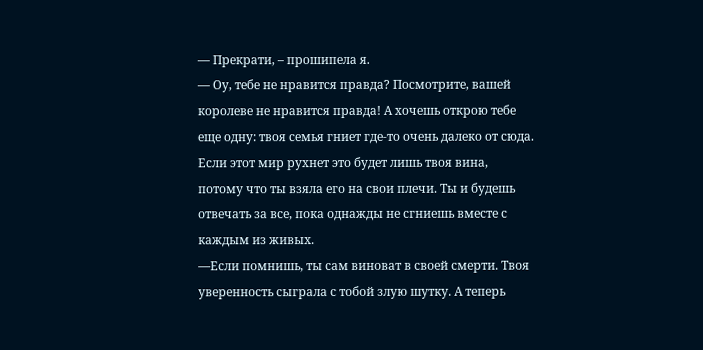— Прекрати, – прошипела я.
— Оу, тебе не нравится правда? Посмотрите, вашей королеве не нравится правда! А хочешь открою тебе еще одну: твоя семья гниет где-то очень далеко от сюда. Если этот мир рухнет это будет лишь твоя вина, потому что ты взяла его на свои плечи. Ты и будешь отвечать за все, пока однажды не сгниешь вместе с каждым из живых.
—Если помнишь, ты сам виноват в своей смерти. Твоя уверенность сыграла с тобой злую шутку. А теперь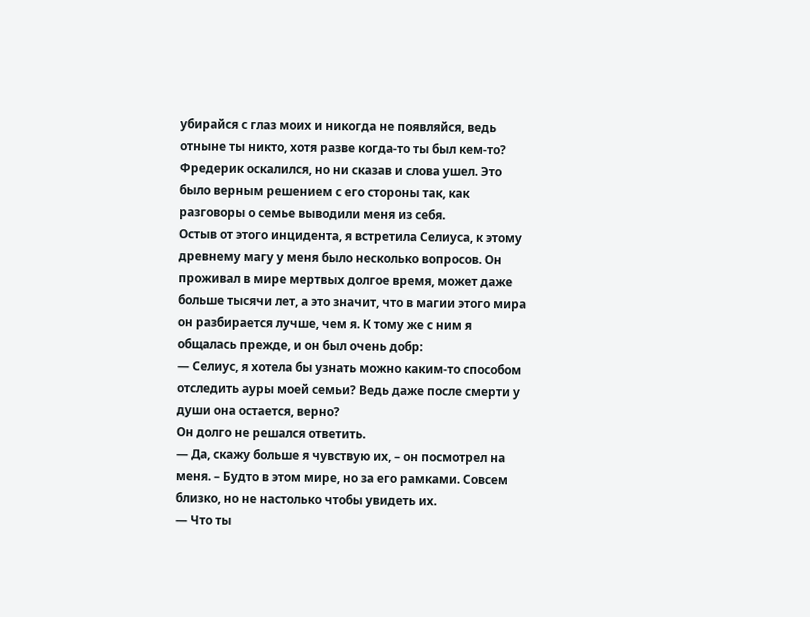убирайся с глаз моих и никогда не появляйся, ведь отныне ты никто, хотя разве когда-то ты был кем-то?
Фредерик оскалился, но ни сказав и слова ушел. Это было верным решением с его стороны так, как разговоры о семье выводили меня из себя.
Остыв от этого инцидента, я встретила Селиуса, к этому древнему магу у меня было несколько вопросов. Он проживал в мире мертвых долгое время, может даже больше тысячи лет, а это значит, что в магии этого мира он разбирается лучше, чем я. К тому же с ним я общалась прежде, и он был очень добр:
— Селиус, я хотела бы узнать можно каким-то способом отследить ауры моей семьи? Ведь даже после смерти у души она остается, верно?
Он долго не решался ответить.
— Да, скажу больше я чувствую их, – он посмотрел на меня. – Будто в этом мире, но за его рамками. Совсем близко, но не настолько чтобы увидеть их.
— Что ты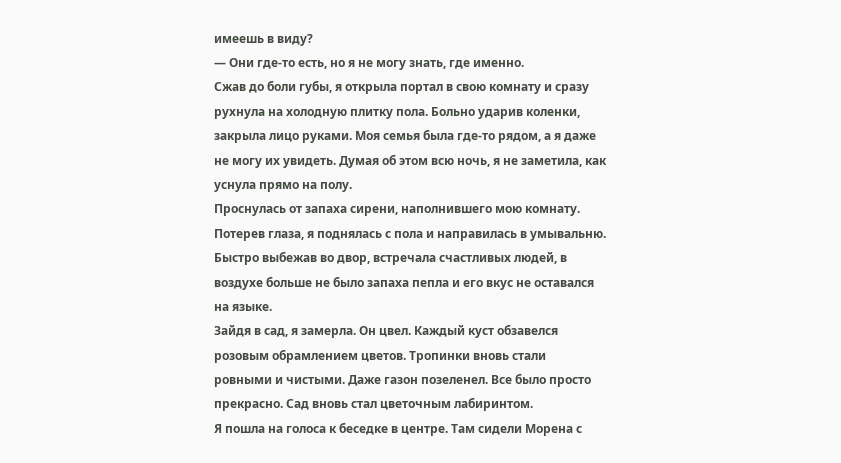имеешь в виду?
— Они где-то есть, но я не могу знать, где именно.
Сжав до боли губы, я открыла портал в свою комнату и сразу рухнула на холодную плитку пола. Больно ударив коленки, закрыла лицо руками. Моя семья была где-то рядом, а я даже не могу их увидеть. Думая об этом всю ночь, я не заметила, как уснула прямо на полу.
Проснулась от запаха сирени, наполнившего мою комнату. Потерев глаза, я поднялась с пола и направилась в умывальню. Быстро выбежав во двор, встречала счастливых людей, в воздухе больше не было запаха пепла и его вкус не оставался на языке.
Зайдя в сад, я замерла. Он цвел. Каждый куст обзавелся розовым обрамлением цветов. Тропинки вновь стали ровными и чистыми. Даже газон позеленел. Все было просто прекрасно. Сад вновь стал цветочным лабиринтом.
Я пошла на голоса к беседке в центре. Там сидели Морена с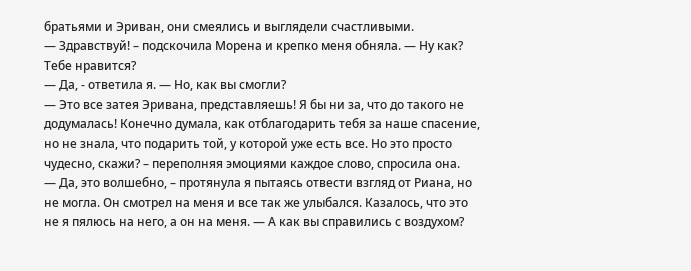братьями и Эриван, они смеялись и выглядели счастливыми.
— Здравствуй! – подскочила Морена и крепко меня обняла. — Ну как? Тебе нравится?
— Да, - ответила я. — Но, как вы смогли?
— Это все затея Эривана, представляешь! Я бы ни за, что до такого не додумалась! Конечно думала, как отблагодарить тебя за наше спасение, но не знала, что подарить той, у которой уже есть все. Но это просто чудесно, скажи? – переполняя эмоциями каждое слово, спросила она.
— Да, это волшебно, – протянула я пытаясь отвести взгляд от Риана, но не могла. Он смотрел на меня и все так же улыбался. Казалось, что это не я пялюсь на него, а он на меня. — А как вы справились с воздухом?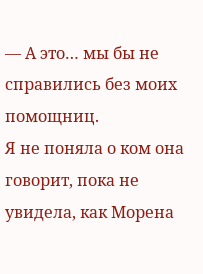— А это… мы бы не справились без моих помощниц.
Я не поняла о ком она говорит, пока не увидела, как Морена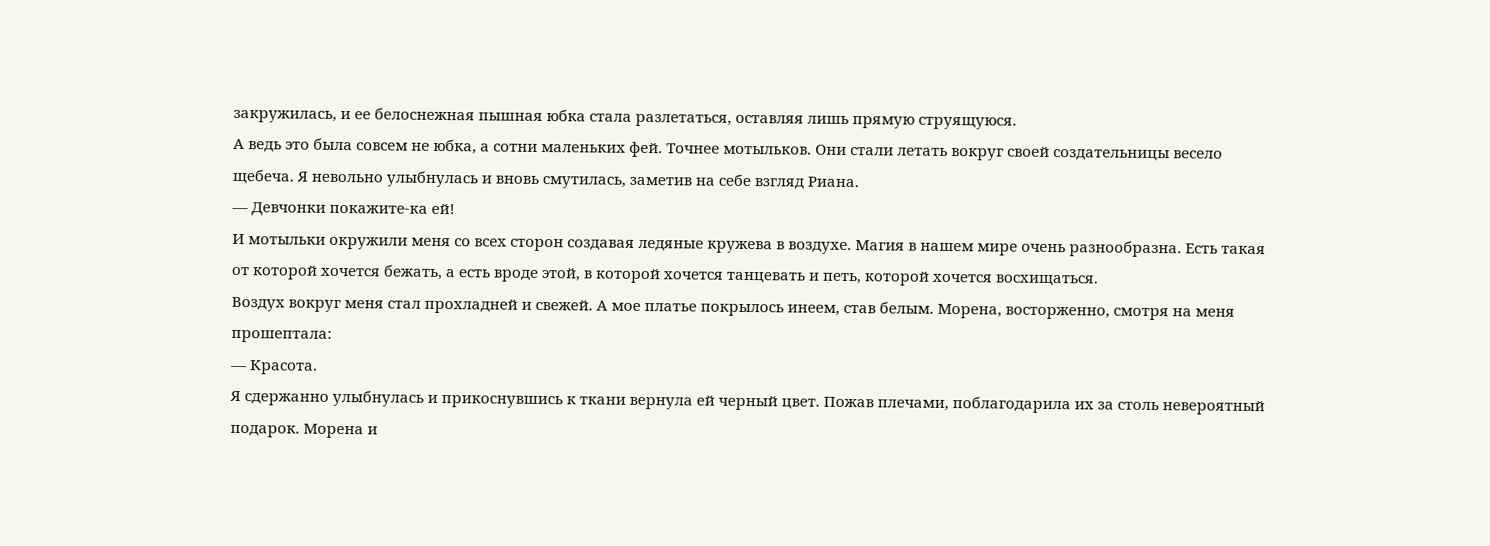закружилась, и ее белоснежная пышная юбка стала разлетаться, оставляя лишь прямую струящуюся.
А ведь это была совсем не юбка, а сотни маленьких фей. Точнее мотыльков. Они стали летать вокруг своей создательницы весело щебеча. Я невольно улыбнулась и вновь смутилась, заметив на себе взгляд Риана.
— Девчонки покажите-ка ей!
И мотыльки окружили меня со всех сторон создавая ледяные кружева в воздухе. Магия в нашем мире очень разнообразна. Есть такая от которой хочется бежать, а есть вроде этой, в которой хочется танцевать и петь, которой хочется восхищаться.
Воздух вокруг меня стал прохладней и свежей. А мое платье покрылось инеем, став белым. Морена, восторженно, смотря на меня прошептала:
— Красота.
Я сдержанно улыбнулась и прикоснувшись к ткани вернула ей черный цвет. Пожав плечами, поблагодарила их за столь невероятный подарок. Морена и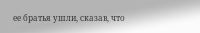ее братья ушли, сказав, что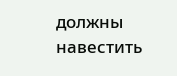должны навестить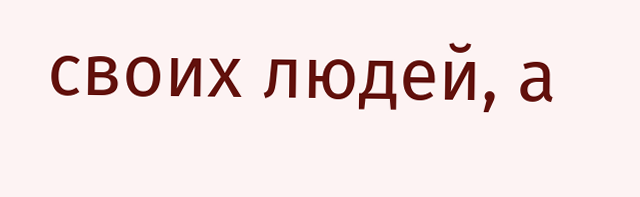своих людей, а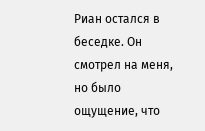Риан остался в беседке. Он смотрел на меня, но было ощущение, что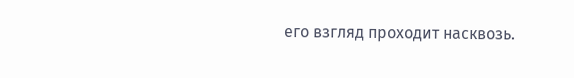его взгляд проходит насквозь.